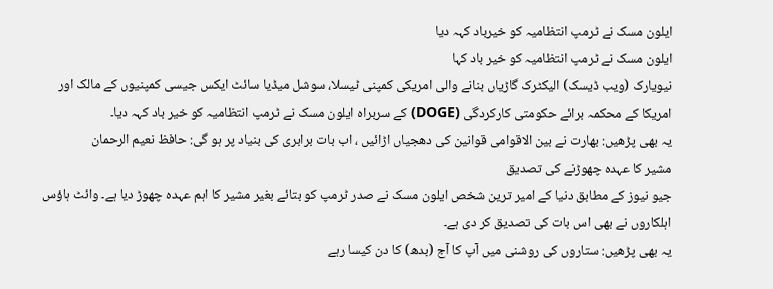ایلون مسک نے ٹرمپ انتظامیہ کو خیرباد کہہ دیا
ایلون مسک نے ٹرمپ انتظامیہ کو خیر باد کہا
نیویارک (ویب ڈیسک) الیکٹرک گاڑیاں بنانے والی امریکی کمپنی ٹیسلا، سوشل میڈیا سائٹ ایکس جیسی کمپنیوں کے مالک اور امریکا کے محکمہ برائے حکومتی کارکردگی (DOGE) کے سربراہ ایلون مسک نے ٹرمپ انتظامیہ کو خیر باد کہہ دیا۔
یہ بھی پڑھیں: بھارت نے بین الاقوامی قوانین کی دھجیاں اڑائیں ، اب بات برابری کی بنیاد پر ہو گی: حافظ نعیم الرحمان
مشیر کا عہدہ چھوڑنے کی تصدیق
جیو نیوز کے مطابق دنیا کے امیر ترین شخص ایلون مسک نے صدر ٹرمپ کو بتائے بغیر مشیر کا اہم عہدہ چھوڑ دیا ہے۔ وائٹ ہاؤس اہلکاروں نے بھی اس بات کی تصدیق کر دی ہے۔
یہ بھی پڑھیں: ستاروں کی روشنی میں آپ کا آج (بدھ) کا دن کیسا رہے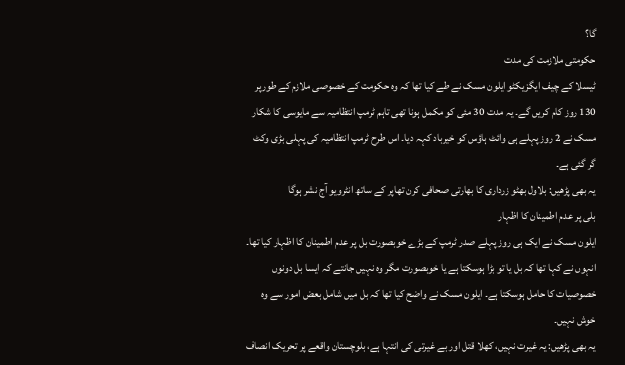گا؟
حکومتی ملازمت کی مدت
ٹیسلا کے چیف ایگزیکٹو ایلون مسک نے طے کیا تھا کہ وہ حکومت کے خصوصی ملازم کے طورپر 130 روز کام کریں گے۔ یہ مدت 30 مئی کو مکمل ہونا تھی تاہم ٹرمپ انتظامیہ سے مایوسی کا شکار مسک نے 2 روز پہلے ہی وائٹ ہاؤس کو خیرباد کہہ دیا۔ اس طرح ٹرمپ انتظامیہ کی پہلی بڑی وکٹ گر گئی ہے۔
یہ بھی پڑھیں: بلاول بھٹو زرداری کا بھارتی صحافی کرن تھاپر کے ساتھ انٹرویو آج نشر ہوگا
بلی پر عدم اطمینان کا اظہار
ایلون مسک نے ایک ہی روز پہلے صدر ٹرمپ کے بڑے خوبصورت بل پر عدم اطمینان کا اظہار کیا تھا۔ انہوں نے کہا تھا کہ بل یا تو بڑا ہوسکتا ہے یا خوبصورت مگر وہ نہیں جانتے کہ ایسا بل دونوں خصوصیات کا حامل ہوسکتا ہے۔ ایلون مسک نے واضح کیا تھا کہ بل میں شامل بعض امور سے وہ خوش نہیں۔
یہ بھی پڑھیں: یہ غیرت نہیں، کھلا قتل اور بے غیرتی کی انتہا ہے، بلوچستان واقعے پر تحریک انصاف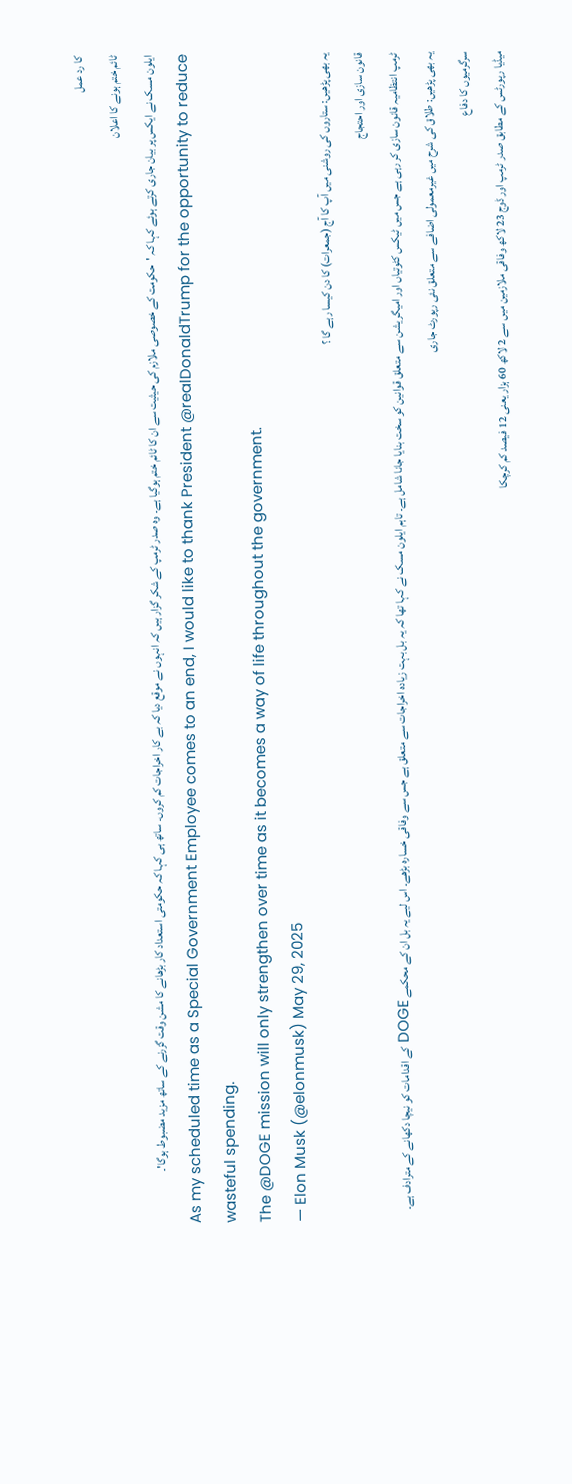کا رد عمل
ٹائم ختم ہونے کا اعلان
ایلون مسک نے ایکس پر بیان جاری کرتے ہوئے کہا کہ 'حکومت کے خصوصی ملازم کی حیثیت سے ان کا ٹائم ختم ہوگیا ہے۔ وہ صدر ٹرمپ کے شکر گزار ہیں کہ انہوں نے موقع دیا کہ بے کار اخراجات کم کروں۔ ساتھ ہی کہا کہ حکومتی استعداد کار بڑھانے کا مشن وقت گزرنے کے ساتھ مزید مضبوط ہوگا'۔
As my scheduled time as a Special Government Employee comes to an end, I would like to thank President @realDonaldTrump for the opportunity to reduce wasteful spending.
The @DOGE mission will only strengthen over time as it becomes a way of life throughout the government.
— Elon Musk (@elonmusk) May 29, 2025
یہ بھی پڑھیں: ستاروں کی روشنی میں آپ کا آج (جمعرات) کا دن کیسا رہے گا ؟
قانون سازی اور احتجاج
ٹرمپ انتظامیہ قانون سازی کر رہی ہے جس میں ٹیکس کٹوتیاں اور امیگریشن سے متعلق قوانین کو سخت بنایا جانا شامل ہے۔ تاہم ایلون مسک نے کہا تھا کہ یہ بل بہت زیادہ اخراجات سے متعلق ہے جس سے وفاقی خسارہ بڑھے۔ اس لیے یہ بل ان کے محکمے DOGE کے اقدامات کو نیچا دکھانے کے مترادف ہے۔
یہ بھی پڑھیں: طلاق کی شرح میں غیرمعمولی اضافے سے متعلق نئی رپورٹ جاری
سرگرمیوں کا دفاع
میڈیا رپورٹس کے مطابق صدر ٹرمپ اور ڈوج 23 لاکھ وفاقی ملازمین میں سے 2 لاکھ 60 ہزار یعنی 12 فیصد کم کرچکا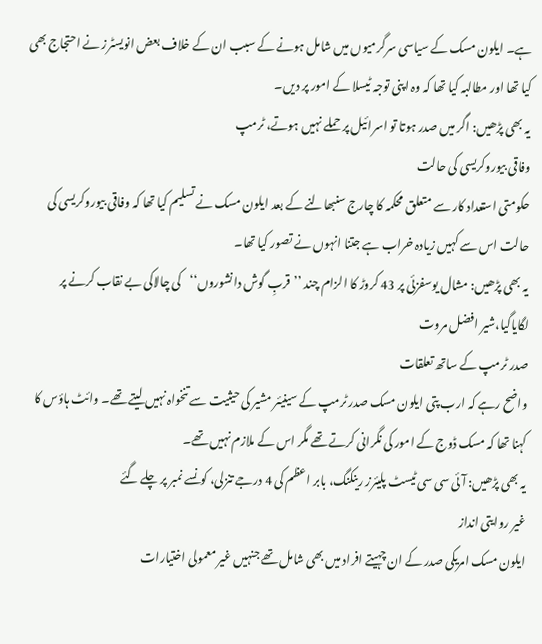ہے۔ ایلون مسک کے سیاسی سرگرمیوں میں شامل ہونے کے سبب ان کے خلاف بعض انویسٹرز نے احتجاج بھی کیا تھا اور مطالبہ کیا تھا کہ وہ اپنی توجہ ٹیسلا کے امور پر دیں۔
یہ بھی پڑھیں: اگر میں صدر ہوتا تو اسرائیل پر حملے نہیں ہوتے، ٹرمپ
وفاقی بیوروکریسی کی حالت
حکومتی استعداد کار سے متعلق محکمہ کا چارج سنبھالنے کے بعد ایلون مسک نے تسلیم کیا تھا کہ وفاقی بیوروکریسی کی حالت اس سے کہیں زیادہ خراب ہے جتنا انہوں نے تصور کیا تھا۔
یہ بھی پڑھیں: مشال یوسفزئی پر 43 کروڑ کا الزام چند ’’قربِ گوش دانشوروں‘‘کی چالاکی بے نقاب کرنے پر لگایاگیا،شیر افضل مروت
صدر ٹرمپ کے ساتھ تعلقات
واضح رہے کہ ارب پتی ایلون مسک صدر ٹرمپ کے سینیئر مشیر کی حیثیت سے تنخواہ نہیں لیتے تھے۔ وائٹ ہاؤس کا کہنا تھا کہ مسک ڈوج کے امور کی نگرانی کرتے تھے مگر اس کے ملازم نہیں تھے۔
یہ بھی پڑھیں: آئی سی سی ٹیسٹ پلیئرز رینکنگ، بابر اعظم کی 4 درجے تنزلی، کونسے نمبر پر چلے گئے
غیر روایتی انداز
ایلون مسک امریکی صدر کے ان چہیتے افراد میں بھی شامل تھے جنہیں غیر معمولی اختیارات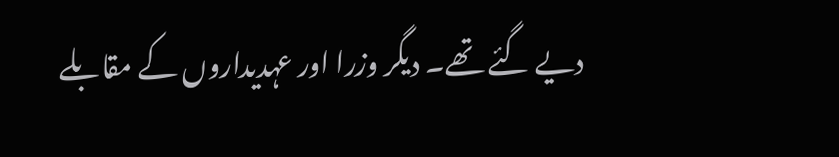دیے گئے تھے۔ دیگر وزرا اور عہدیداروں کے مقابلے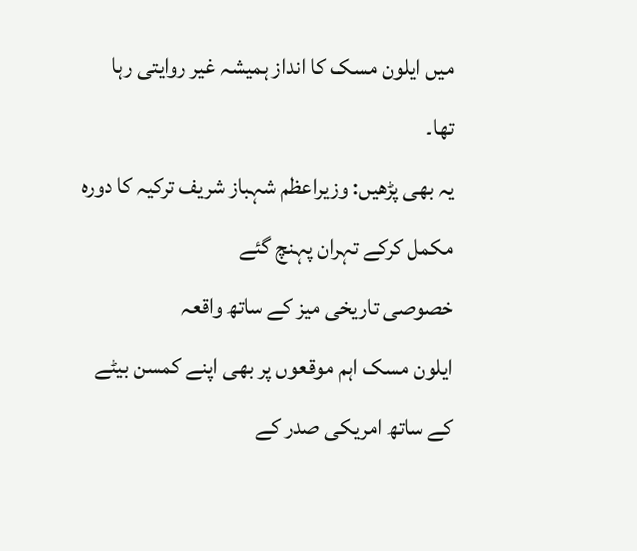میں ایلون مسک کا انداز ہمیشہ غیر روایتی رہا تھا۔
یہ بھی پڑھیں: وزیراعظم شہباز شریف ترکیہ کا دورہ مکمل کرکے تہران پہنچ گئے
خصوصی تاریخی میز کے ساتھ واقعہ
ایلون مسک اہم موقعوں پر بھی اپنے کمسن بیٹے کے ساتھ امریکی صدر کے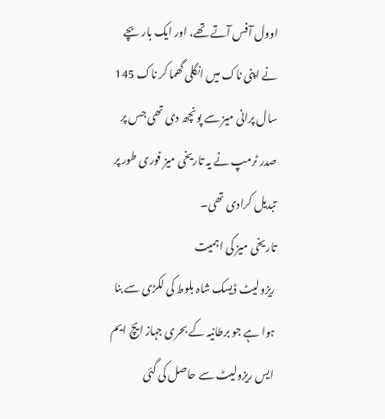اوول آفس آتے تھے، اور ایک بار بچے نے اپنی ناک میں انگلی گھما کر ناک 145 سال پرانی میز سے پونچھ دی تھی جس پر صدر ٹرمپ نے یہ تاریخی میز فوری طور پر تبدیل کرادی تھی۔
تاریخی میز کی اہمیت
ریزولیٹ ڈیسک شاہ بلوط کی لکڑی سے بنا ہوا ہے جو برطانیہ کے بحری جہاز ایچ ایم ایس ریزولیٹ سے حاصل کی گئی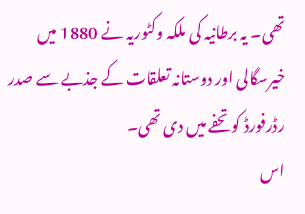تھی۔ یہ برطانیہ کی ملکہ وکٹوریہ نے 1880 میں خیرسگالی اور دوستانہ تعلقات کے جذبے سے صدر رڈرفورڈ کو تحفے میں دی تھی۔
اس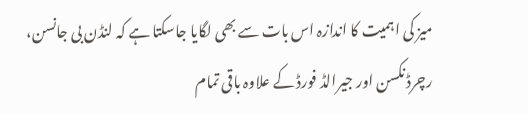میز کی اہمیت کا اندازہ اس بات سے بھی لگایا جاسکتا ہے کہ لنڈن بی جانسن، رچرڈ نکسن اور جیرالڈ فورڈ کے علاوہ باقی تمام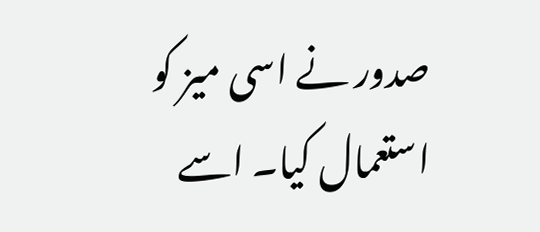صدور نے اسی میز کو استعمال کیا۔ اسے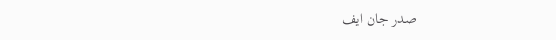صدر جان ایف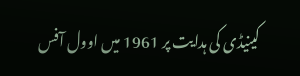کینیڈی کی ہدایت پر 1961 میں اوول آفس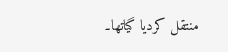منتقل کردیا گیاتھا۔